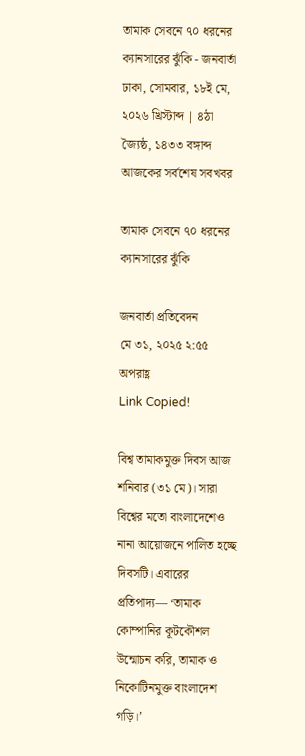তামাক সেবনে ৭০ ধরনের ক্যানসারের ঝুঁকি - জনবার্তা
ঢাকা, সোমবার, ১৮ই মে, ২০২৬ খ্রিস্টাব্দ | ৪ঠা জ্যৈষ্ঠ, ১৪৩৩ বঙ্গাব্দ
আজকের সর্বশেষ সবখবর

তামাক সেবনে ৭০ ধরনের ক্যানসারের ঝুঁকি

জনবার্তা প্রতিবেদন
মে ৩১, ২০২৫ ২:৫৫ অপরাহ্ণ
Link Copied!

বিশ্ব তামাকমুক্ত দিবস আজ শনিবার (৩১ মে)। সারা বিশ্বের মতো বাংলাদেশেও নানা আয়োজনে পালিত হচ্ছে দিবসটি। এবারের প্রতিপাদ্য— ‘তামাক কোম্পানির কূটকৌশল উন্মোচন করি, তামাক ও নিকোটিনমুক্ত বাংলাদেশ গড়ি।’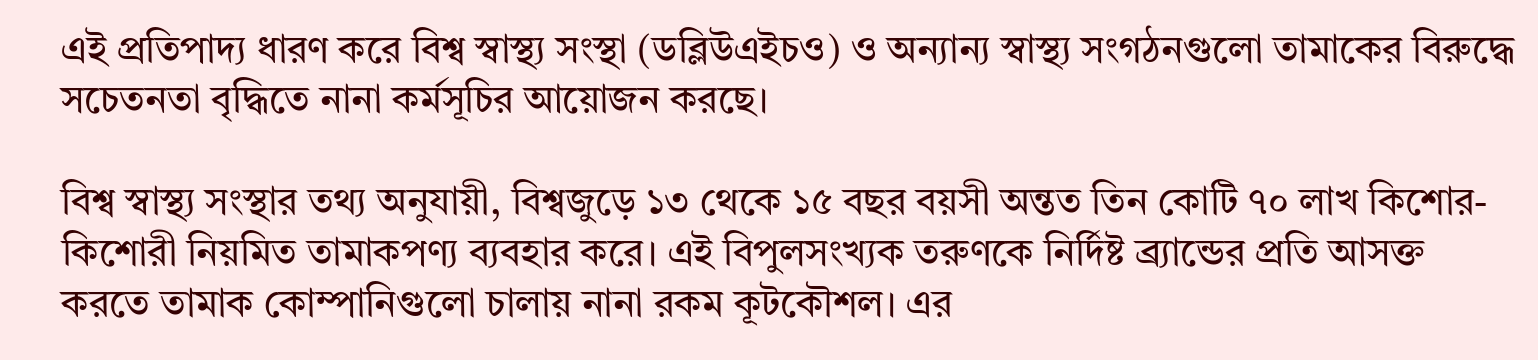এই প্রতিপাদ্য ধারণ করে বিশ্ব স্বাস্থ্য সংস্থা (ডব্লিউএইচও) ও অন্যান্য স্বাস্থ্য সংগঠনগুলো তামাকের বিরুদ্ধে সচেতনতা বৃদ্ধিতে নানা কর্মসূচির আয়োজন করছে।

বিশ্ব স্বাস্থ্য সংস্থার তথ্য অনুযায়ী, বিশ্বজুড়ে ১৩ থেকে ১৫ বছর বয়সী অন্তত তিন কোটি ৭০ লাখ কিশোর-কিশোরী নিয়মিত তামাকপণ্য ব্যবহার করে। এই বিপুলসংখ্যক তরুণকে নির্দিষ্ট ব্র্যান্ডের প্রতি আসক্ত করতে তামাক কোম্পানিগুলো চালায় নানা রকম কূটকৌশল। এর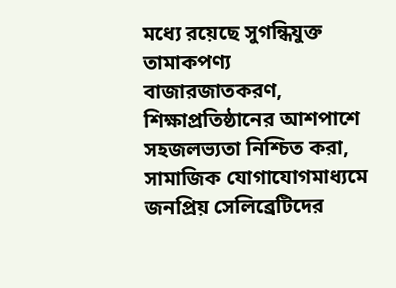মধ্যে রয়েছে সুগন্ধিযুক্ত তামাকপণ্য বাজারজাতকরণ, শিক্ষাপ্রতিষ্ঠানের আশপাশে সহজলভ্যতা নিশ্চিত করা, সামাজিক যোগাযোগমাধ্যমে জনপ্রিয় সেলিব্রেটিদের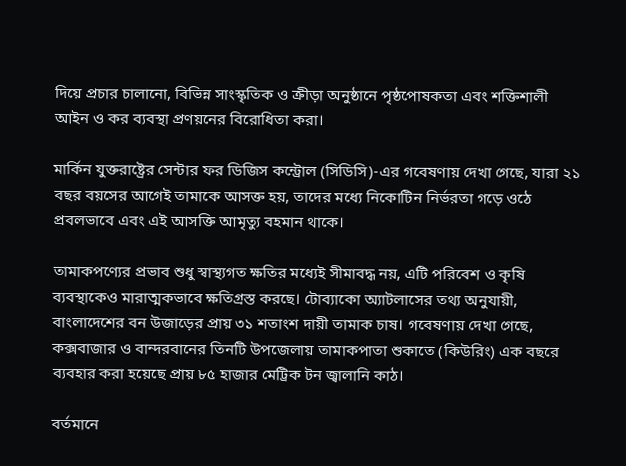দিয়ে প্রচার চালানো, বিভিন্ন সাংস্কৃতিক ও ক্রীড়া অনুষ্ঠানে পৃষ্ঠপোষকতা এবং শক্তিশালী আইন ও কর ব্যবস্থা প্রণয়নের বিরোধিতা করা।

মার্কিন যুক্তরাষ্ট্রের সেন্টার ফর ডিজিস কন্ট্রোল (সিডিসি)-এর গবেষণায় দেখা গেছে, যারা ২১ বছর বয়সের আগেই তামাকে আসক্ত হয়, তাদের মধ্যে নিকোটিন নির্ভরতা গড়ে ওঠে প্রবলভাবে এবং এই আসক্তি আমৃত্যু বহমান থাকে।

তামাকপণ্যের প্রভাব শুধু স্বাস্থ্যগত ক্ষতির মধ্যেই সীমাবদ্ধ নয়, এটি পরিবেশ ও কৃষি ব্যবস্থাকেও মারাত্মকভাবে ক্ষতিগ্রস্ত করছে। টোব্যাকো অ্যাটলাসের তথ্য অনুযায়ী, বাংলাদেশের বন উজাড়ের প্রায় ৩১ শতাংশ দায়ী তামাক চাষ। গবেষণায় দেখা গেছে, কক্সবাজার ও বান্দরবানের তিনটি উপজেলায় তামাকপাতা শুকাতে (কিউরিং) এক বছরে ব্যবহার করা হয়েছে প্রায় ৮৫ হাজার মেট্রিক টন জ্বালানি কাঠ।

বর্তমানে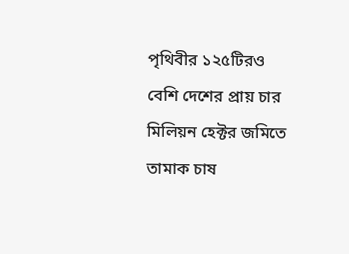পৃথিবীর ১২৫টিরও বেশি দেশের প্রায় চার মিলিয়ন হেক্টর জমিতে তামাক চাষ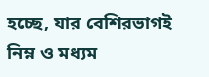হচ্ছে, যার বেশিরভাগই নিম্ন ও মধ্যম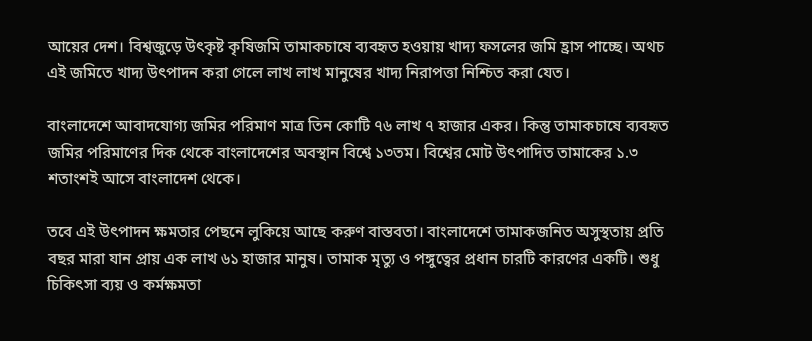আয়ের দেশ। বিশ্বজুড়ে উৎকৃষ্ট কৃষিজমি তামাকচাষে ব্যবহৃত হওয়ায় খাদ্য ফসলের জমি হ্রাস পাচ্ছে। অথচ এই জমিতে খাদ্য উৎপাদন করা গেলে লাখ লাখ মানুষের খাদ্য নিরাপত্তা নিশ্চিত করা যেত।

বাংলাদেশে আবাদযোগ্য জমির পরিমাণ মাত্র তিন কোটি ৭৬ লাখ ৭ হাজার একর। কিন্তু তামাকচাষে ব্যবহৃত জমির পরিমাণের দিক থেকে বাংলাদেশের অবস্থান বিশ্বে ১৩তম। বিশ্বের মোট উৎপাদিত তামাকের ১.৩ শতাংশই আসে বাংলাদেশ থেকে।

তবে এই উৎপাদন ক্ষমতার পেছনে লুকিয়ে আছে করুণ বাস্তবতা। বাংলাদেশে তামাকজনিত অসুস্থতায় প্রতি বছর মারা যান প্রায় এক লাখ ৬১ হাজার মানুষ। তামাক মৃত্যু ও পঙ্গুত্বের প্রধান চারটি কারণের একটি। শুধু চিকিৎসা ব্যয় ও কর্মক্ষমতা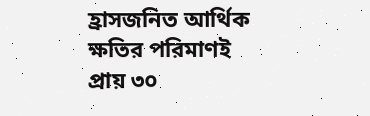হ্রাসজনিত আর্থিক ক্ষতির পরিমাণই প্রায় ৩০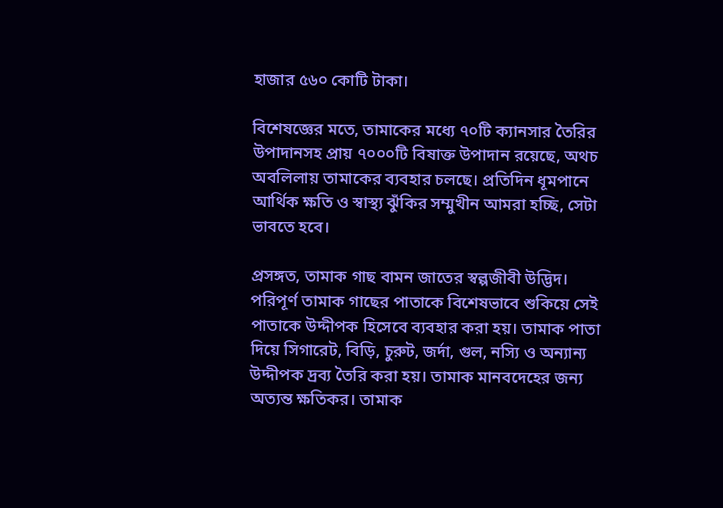হাজার ৫৬০ কোটি টাকা।

বিশেষজ্ঞের মতে, তামাকের মধ্যে ৭০টি ক্যানসার তৈরির উপাদানসহ প্রায় ৭০০০টি বিষাক্ত উপাদান রয়েছে, অথচ অবলিলায় তামাকের ব্যবহার চলছে। প্রতিদিন ধূমপানে আর্থিক ক্ষতি ও স্বাস্থ্য ঝুঁকির সম্মুখীন আমরা হচ্ছি, সেটা ভাবতে হবে।

প্রসঙ্গত, তামাক গাছ বামন জাতের স্বল্পজীবী উদ্ভিদ। পরিপূর্ণ তামাক গাছের পাতাকে বিশেষভাবে শুকিয়ে সেই পাতাকে উদ্দীপক হিসেবে ব্যবহার করা হয়। তামাক পাতা দিয়ে সিগারেট, বিড়ি, চুরুট, জর্দা, গুল, নস্যি ও অন্যান্য উদ্দীপক দ্রব্য তৈরি করা হয়। তামাক মানবদেহের জন্য অত্যন্ত ক্ষতিকর। তামাক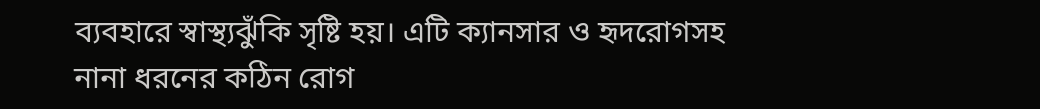ব্যবহারে স্বাস্থ্যঝুঁকি সৃষ্টি হয়। এটি ক্যানসার ও হৃদরোগসহ নানা ধরনের কঠিন রোগ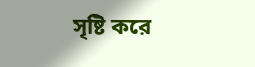সৃষ্টি করে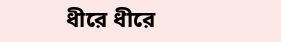ধীরে ধীরে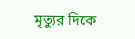মৃত্যুর দিকে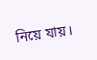নিয়ে যায়।